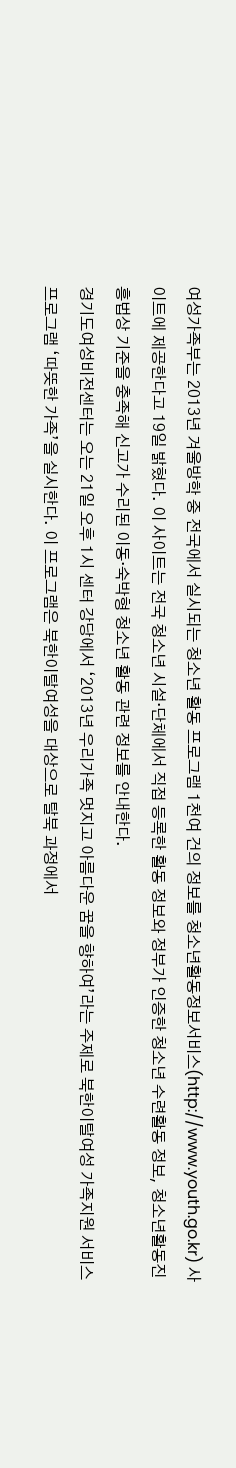여성가족부는 2013년 겨울방학 중 전국에서 실시되는 청소년 활동 프로그램 1천여 건의 정보를 청소년활동정보서비스(http://www.youth.go.kr) 사이트에 제공한다고 19일 밝혔다. 이 사이트는 전국 청소년 시설·단체에서 직접 등록한 활동 정보와 정부가 인증한 청소년 수련활동 정보, 청소년활동진흥법상 기준을 충족해 신고가 수리된 이동·숙박형 청소년 활동 관련 정보를 안내한다.
경기도여성비전센터는 오는 21일 오후 1시 센터 강당에서 ‘2013년 우리가족 멋지고 아름다운 꿈을 향하여’라는 주제로 북한이탈여성 가족지원 서비스 프로그램 ‘따뜻한 가족’을 실시한다. 이 프로그램은 북한이탈여성을 대상으로 탈북 과정에서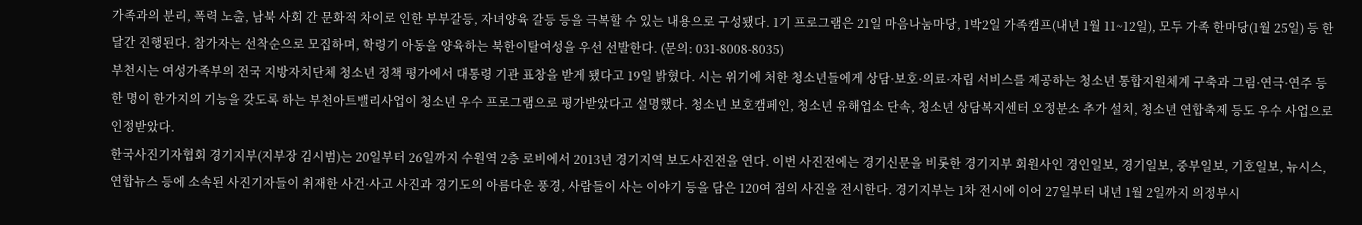가족과의 분리, 폭력 노출, 남북 사회 간 문화적 차이로 인한 부부갈등, 자녀양육 갈등 등을 극복할 수 있는 내용으로 구성됐다. 1기 프로그램은 21일 마음나눔마당, 1박2일 가족캠프(내년 1월 11~12일), 모두 가족 한마당(1월 25일) 등 한 달간 진행된다. 참가자는 선착순으로 모집하며, 학령기 아동을 양육하는 북한이탈여성을 우선 선발한다. (문의: 031-8008-8035)
부천시는 여성가족부의 전국 지방자치단체 청소년 정책 평가에서 대통령 기관 표창을 받게 됐다고 19일 밝혔다. 시는 위기에 처한 청소년들에게 상담·보호·의료·자립 서비스를 제공하는 청소년 통합지원체계 구축과 그림·연극·연주 등 한 명이 한가지의 기능을 갖도록 하는 부천아트밸리사업이 청소년 우수 프로그램으로 평가받았다고 설명했다. 청소년 보호캠페인, 청소년 유해업소 단속, 청소년 상담복지센터 오정분소 추가 설치, 청소년 연합축제 등도 우수 사업으로 인정받았다.
한국사진기자협회 경기지부(지부장 김시범)는 20일부터 26일까지 수원역 2층 로비에서 2013년 경기지역 보도사진전을 연다. 이번 사진전에는 경기신문을 비롯한 경기지부 회원사인 경인일보, 경기일보, 중부일보, 기호일보, 뉴시스, 연합뉴스 등에 소속된 사진기자들이 취재한 사건·사고 사진과 경기도의 아름다운 풍경, 사람들이 사는 이야기 등을 담은 120여 점의 사진을 전시한다. 경기지부는 1차 전시에 이어 27일부터 내년 1월 2일까지 의정부시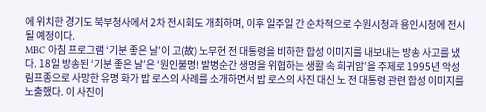에 위치한 경기도 북부청사에서 2차 전시회도 개최하며, 이후 일주일 간 순차적으로 수원시청과 용인시청에 전시 될 예정이다.
MBC 아침 프로그램 ‘기분 좋은 날’이 고(故) 노무현 전 대통령을 비하한 합성 이미지를 내보내는 방송 사고를 냈다. 18일 방송된 ‘기분 좋은 날’은 ‘원인불명! 발병순간 생명을 위협하는 생활 속 희귀암’을 주제로 1995년 악성 림프종으로 사망한 유명 화가 밥 로스의 사례를 소개하면서 밥 로스의 사진 대신 노 전 대통령 관련 합성 이미지를 노출했다. 이 사진이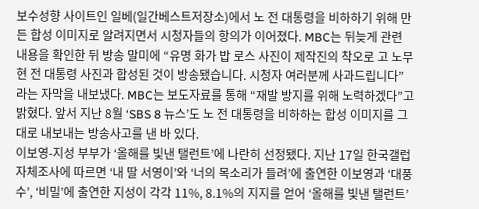보수성향 사이트인 일베(일간베스트저장소)에서 노 전 대통령을 비하하기 위해 만든 합성 이미지로 알려지면서 시청자들의 항의가 이어졌다. MBC는 뒤늦게 관련 내용을 확인한 뒤 방송 말미에 “유명 화가 밥 로스 사진이 제작진의 착오로 고 노무현 전 대통령 사진과 합성된 것이 방송됐습니다. 시청자 여러분께 사과드립니다”라는 자막을 내보냈다. MBC는 보도자료를 통해 “재발 방지를 위해 노력하겠다”고 밝혔다. 앞서 지난 8월 ‘SBS 8 뉴스’도 노 전 대통령을 비하하는 합성 이미지를 그대로 내보내는 방송사고를 낸 바 있다.
이보영-지성 부부가 ‘올해를 빛낸 탤런트’에 나란히 선정됐다. 지난 17일 한국갤럽 자체조사에 따르면 ‘내 딸 서영이’와 ‘너의 목소리가 들려’에 출연한 이보영과 ‘대풍수’, ‘비밀’에 출연한 지성이 각각 11%, 8.1%의 지지를 얻어 ‘올해를 빛낸 탤런트’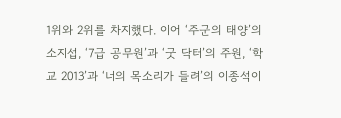1위와 2위를 차지했다. 이어 ‘주군의 태양’의 소지섭, ‘7급 공무원’과 ‘굿 닥터’의 주원, ‘학교 2013’과 ‘너의 목소리가 들려’의 이종석이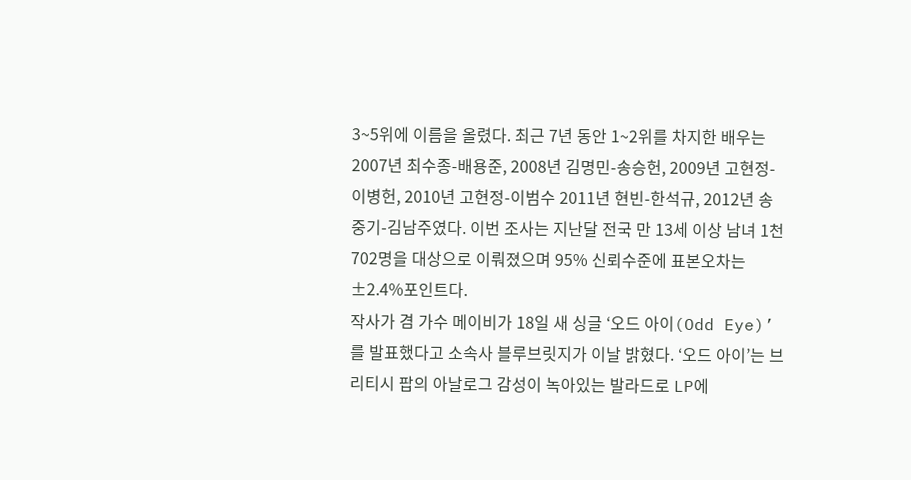3~5위에 이름을 올렸다. 최근 7년 동안 1~2위를 차지한 배우는 2007년 최수종-배용준, 2008년 김명민-송승헌, 2009년 고현정-이병헌, 2010년 고현정-이범수 2011년 현빈-한석규, 2012년 송중기-김남주였다. 이번 조사는 지난달 전국 만 13세 이상 남녀 1천702명을 대상으로 이뤄졌으며 95% 신뢰수준에 표본오차는 ±2.4%포인트다.
작사가 겸 가수 메이비가 18일 새 싱글 ‘오드 아이(Odd Eye)’를 발표했다고 소속사 블루브릿지가 이날 밝혔다. ‘오드 아이’는 브리티시 팝의 아날로그 감성이 녹아있는 발라드로 LP에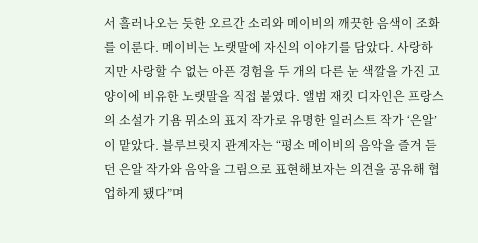서 흘러나오는 듯한 오르간 소리와 메이비의 깨끗한 음색이 조화를 이룬다. 메이비는 노랫말에 자신의 이야기를 담았다. 사랑하지만 사랑할 수 없는 아픈 경험을 두 개의 다른 눈 색깔을 가진 고양이에 비유한 노랫말을 직접 붙였다. 앨범 재킷 디자인은 프랑스의 소설가 기욤 뮈소의 표지 작가로 유명한 일러스트 작가 ‘은알’이 맡았다. 블루브릿지 관계자는 “평소 메이비의 음악을 즐겨 듣던 은알 작가와 음악을 그림으로 표현해보자는 의견을 공유해 협업하게 됐다”며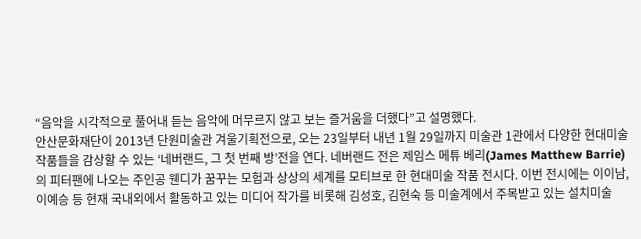“음악을 시각적으로 풀어내 듣는 음악에 머무르지 않고 보는 즐거움을 더했다”고 설명했다.
안산문화재단이 2013년 단원미술관 겨울기획전으로, 오는 23일부터 내년 1월 29일까지 미술관 1관에서 다양한 현대미술 작품들을 감상할 수 있는 ‘네버랜드, 그 첫 번째 방’전을 연다. 네버랜드 전은 제임스 메튜 베리(James Matthew Barrie)의 피터팬에 나오는 주인공 웬디가 꿈꾸는 모험과 상상의 세계를 모티브로 한 현대미술 작품 전시다. 이번 전시에는 이이남, 이예승 등 현재 국내외에서 활동하고 있는 미디어 작가를 비롯해 김성호, 김현숙 등 미술계에서 주목받고 있는 설치미술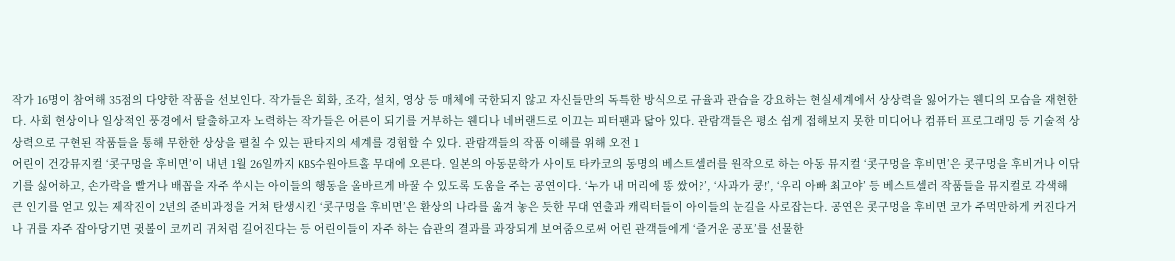작가 16명이 참여해 35점의 다양한 작품을 선보인다. 작가들은 회화, 조각, 설치, 영상 등 매체에 국한되지 않고 자신들만의 독특한 방식으로 규율과 관습을 강요하는 현실세계에서 상상력을 잃어가는 웬디의 모습을 재현한다. 사회 현상이나 일상적인 풍경에서 탈출하고자 노력하는 작가들은 어른이 되기를 거부하는 웬디나 네버랜드로 이끄는 피터팬과 닮아 있다. 관람객들은 평소 쉽게 접해보지 못한 미디어나 컴퓨터 프로그래밍 등 기술적 상상력으로 구현된 작품들을 통해 무한한 상상을 펼칠 수 있는 판타지의 세계를 경험할 수 있다. 관람객들의 작품 이해를 위해 오전 1
어린이 건강뮤지컬 ‘콧구멍을 후비면’이 내년 1월 26일까지 KBS수원아트홀 무대에 오른다. 일본의 아동문학가 사이토 타카코의 동명의 베스트셀러를 원작으로 하는 아동 뮤지컬 ‘콧구멍을 후비면’은 콧구멍을 후비거나 이닦기를 싫어하고, 손가락을 빨거나 배꼽을 자주 쑤시는 아이들의 행동을 올바르게 바꿀 수 있도록 도움을 주는 공연이다. ‘누가 내 머리에 똥 쌌어?’, ‘사과가 쿵!’, ‘우리 아빠 최고야’ 등 베스트셀러 작품들을 뮤지컬로 각색해 큰 인기를 얻고 있는 제작진이 2년의 준비과정을 거쳐 탄생시킨 ‘콧구멍을 후비면’은 환상의 나라를 옮겨 놓은 듯한 무대 연출과 캐릭터들이 아이들의 눈길을 사로잡는다. 공연은 콧구멍을 후비면 코가 주먹만하게 커진다거나 귀를 자주 잡아당기면 귓볼이 코끼리 귀처럼 길어진다는 등 어린이들이 자주 하는 습관의 결과를 과장되게 보여줌으로써 어린 관객들에게 ‘즐거운 공포’를 선물한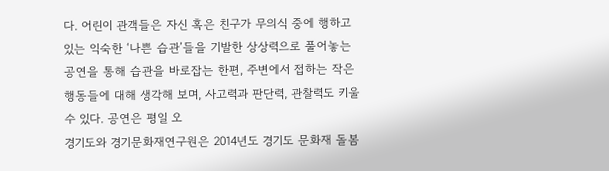다. 어린이 관객들은 자신 혹은 친구가 무의식 중에 행하고 있는 익숙한 ‘나쁜 습관’들을 기발한 상상력으로 풀어놓는 공연을 통해 습관을 바로잡는 한편, 주변에서 접하는 작은 행동들에 대해 생각해 보며, 사고력과 판단력, 관찰력도 키울 수 있다. 공연은 평일 오
경기도와 경기문화재연구원은 2014년도 경기도 문화재 돌봄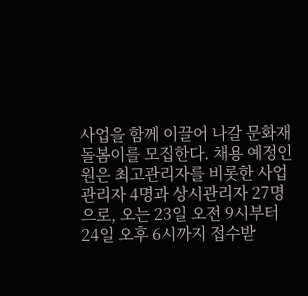사업을 함께 이끌어 나갈 문화재 돌봄이를 모집한다. 채용 예정인원은 최고관리자를 비롯한 사업관리자 4명과 상시관리자 27명으로, 오는 23일 오전 9시부터 24일 오후 6시까지 접수받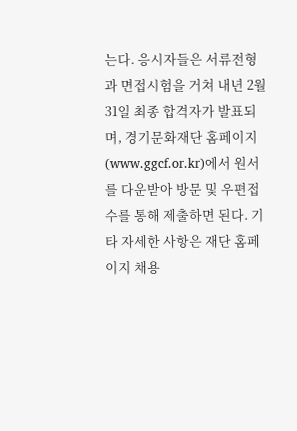는다. 응시자들은 서류전형과 면접시험을 거쳐 내년 2월 31일 최종 합격자가 발표되며, 경기문화재단 홈페이지(www.ggcf.or.kr)에서 원서를 다운받아 방문 및 우편접수를 통해 제출하면 된다. 기타 자세한 사항은 재단 홈페이지 채용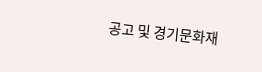공고 및 경기문화재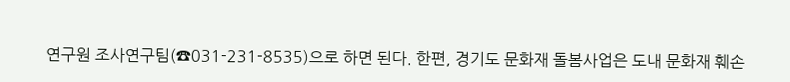연구원 조사연구팀(☎031-231-8535)으로 하면 된다. 한편, 경기도 문화재 돌봄사업은 도내 문화재 훼손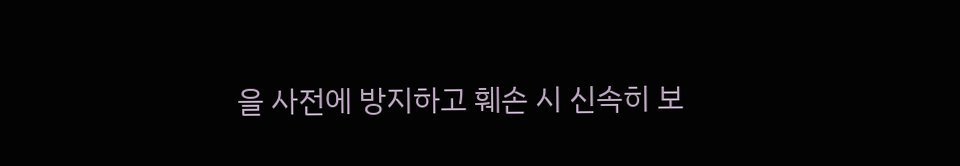을 사전에 방지하고 훼손 시 신속히 보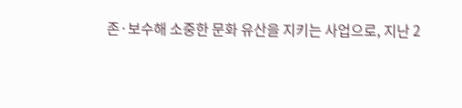존·보수해 소중한 문화 유산을 지키는 사업으로, 지난 2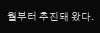월부터 추진돼 왔다.